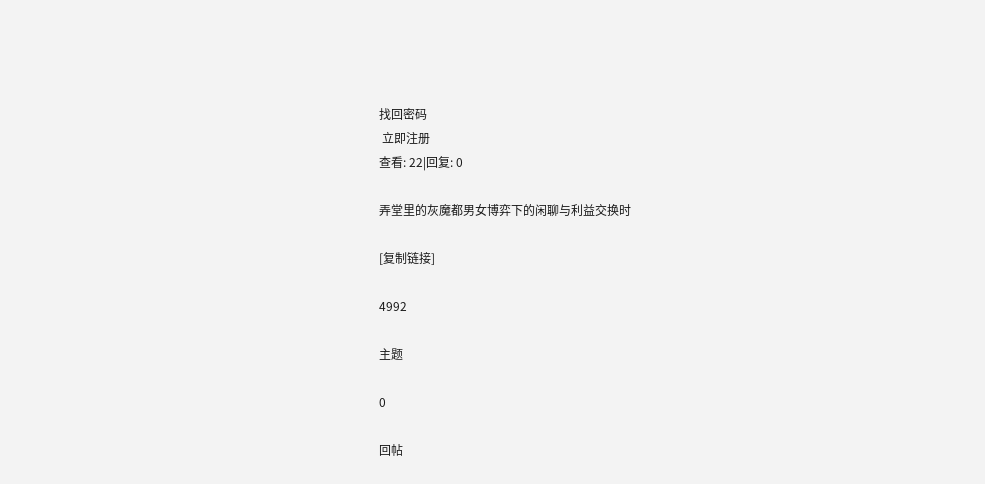找回密码
 立即注册
查看: 22|回复: 0

弄堂里的灰魔都男女博弈下的闲聊与利益交换时

[复制链接]

4992

主题

0

回帖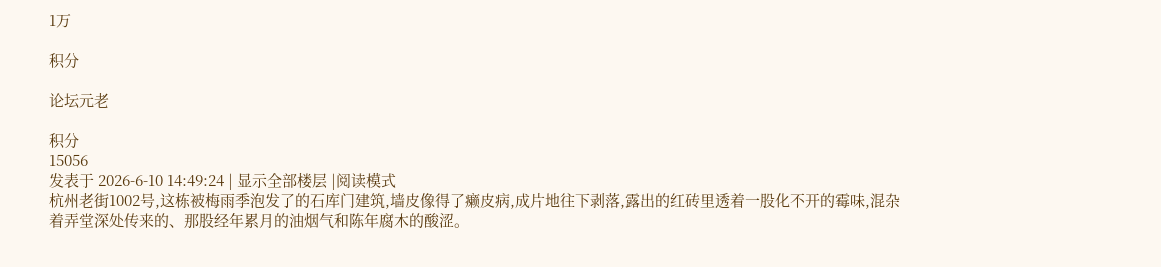1万

积分

论坛元老

积分
15056
发表于 2026-6-10 14:49:24 | 显示全部楼层 |阅读模式
杭州老街1002号,这栋被梅雨季泡发了的石库门建筑,墙皮像得了癞皮病,成片地往下剥落,露出的红砖里透着一股化不开的霉味,混杂着弄堂深处传来的、那股经年累月的油烟气和陈年腐木的酸涩。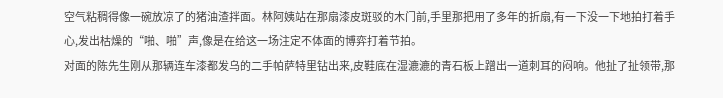空气粘稠得像一碗放凉了的猪油渣拌面。林阿姨站在那扇漆皮斑驳的木门前,手里那把用了多年的折扇,有一下没一下地拍打着手心,发出枯燥的“啪、啪”声,像是在给这一场注定不体面的博弈打着节拍。
对面的陈先生刚从那辆连车漆都发乌的二手帕萨特里钻出来,皮鞋底在湿漉漉的青石板上蹭出一道刺耳的闷响。他扯了扯领带,那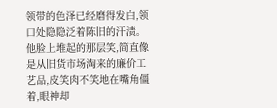领带的色泽已经磨得发白,领口处隐隐泛着陈旧的汗渍。他脸上堆起的那层笑,简直像是从旧货市场淘来的廉价工艺品,皮笑肉不笑地在嘴角僵着,眼神却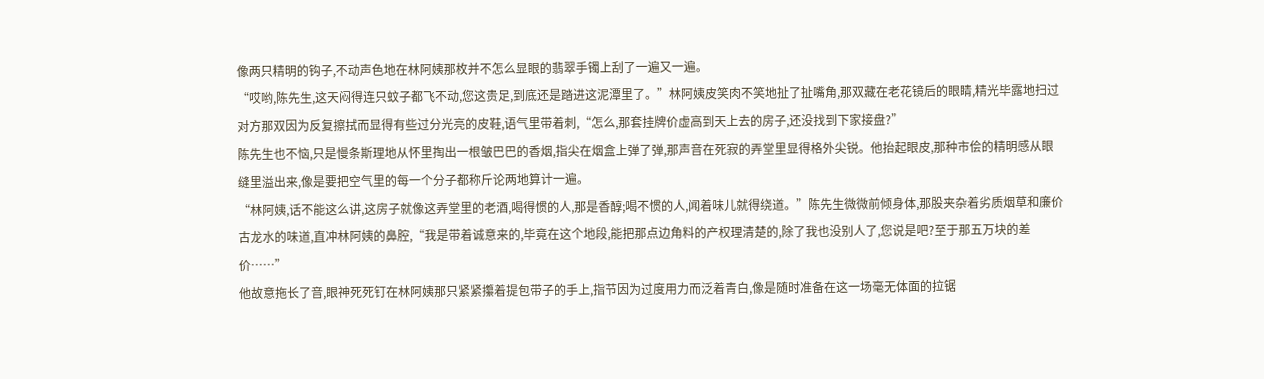像两只精明的钩子,不动声色地在林阿姨那枚并不怎么显眼的翡翠手镯上刮了一遍又一遍。
“哎哟,陈先生,这天闷得连只蚊子都飞不动,您这贵足,到底还是踏进这泥潭里了。”林阿姨皮笑肉不笑地扯了扯嘴角,那双藏在老花镜后的眼睛,精光毕露地扫过对方那双因为反复擦拭而显得有些过分光亮的皮鞋,语气里带着刺,“怎么,那套挂牌价虚高到天上去的房子,还没找到下家接盘?”
陈先生也不恼,只是慢条斯理地从怀里掏出一根皱巴巴的香烟,指尖在烟盒上弹了弹,那声音在死寂的弄堂里显得格外尖锐。他抬起眼皮,那种市侩的精明感从眼缝里溢出来,像是要把空气里的每一个分子都称斤论两地算计一遍。
“林阿姨,话不能这么讲,这房子就像这弄堂里的老酒,喝得惯的人,那是香醇;喝不惯的人,闻着味儿就得绕道。”陈先生微微前倾身体,那股夹杂着劣质烟草和廉价古龙水的味道,直冲林阿姨的鼻腔,“我是带着诚意来的,毕竟在这个地段,能把那点边角料的产权理清楚的,除了我也没别人了,您说是吧?至于那五万块的差价……”
他故意拖长了音,眼神死死钉在林阿姨那只紧紧攥着提包带子的手上,指节因为过度用力而泛着青白,像是随时准备在这一场毫无体面的拉锯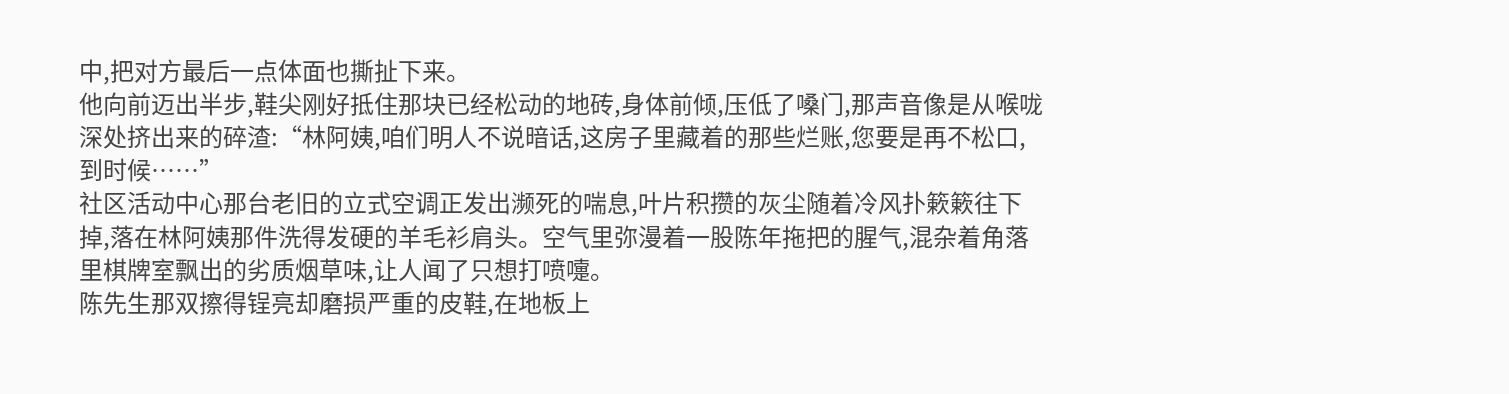中,把对方最后一点体面也撕扯下来。
他向前迈出半步,鞋尖刚好抵住那块已经松动的地砖,身体前倾,压低了嗓门,那声音像是从喉咙深处挤出来的碎渣:“林阿姨,咱们明人不说暗话,这房子里藏着的那些烂账,您要是再不松口,到时候……”
社区活动中心那台老旧的立式空调正发出濒死的喘息,叶片积攒的灰尘随着冷风扑簌簌往下掉,落在林阿姨那件洗得发硬的羊毛衫肩头。空气里弥漫着一股陈年拖把的腥气,混杂着角落里棋牌室飘出的劣质烟草味,让人闻了只想打喷嚏。
陈先生那双擦得锃亮却磨损严重的皮鞋,在地板上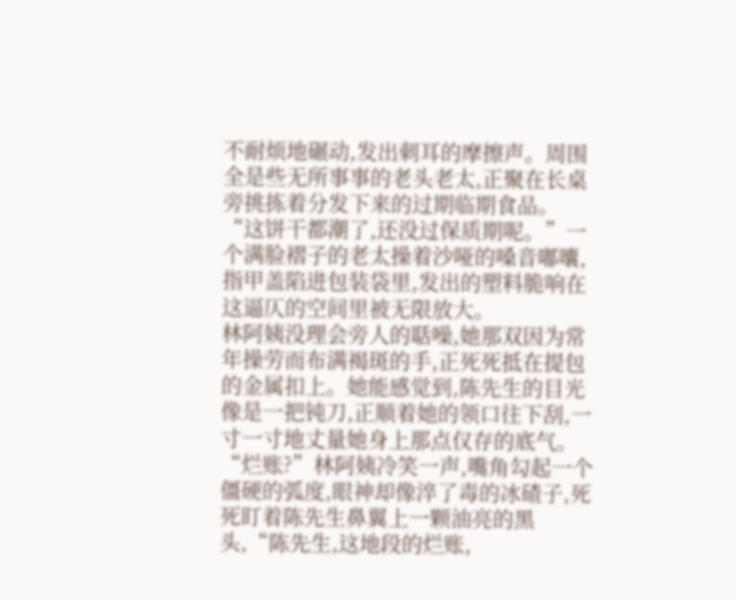不耐烦地碾动,发出刺耳的摩擦声。周围全是些无所事事的老头老太,正聚在长桌旁挑拣着分发下来的过期临期食品。
“这饼干都潮了,还没过保质期呢。”一个满脸褶子的老太操着沙哑的嗓音嘟囔,指甲盖陷进包装袋里,发出的塑料脆响在这逼仄的空间里被无限放大。
林阿姨没理会旁人的聒噪,她那双因为常年操劳而布满褐斑的手,正死死抵在提包的金属扣上。她能感觉到,陈先生的目光像是一把钝刀,正顺着她的领口往下刮,一寸一寸地丈量她身上那点仅存的底气。
“烂账?”林阿姨冷笑一声,嘴角勾起一个僵硬的弧度,眼神却像淬了毒的冰碴子,死死盯着陈先生鼻翼上一颗油亮的黑头,“陈先生,这地段的烂账,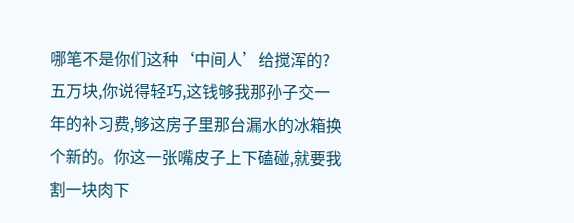哪笔不是你们这种‘中间人’给搅浑的?五万块,你说得轻巧,这钱够我那孙子交一年的补习费,够这房子里那台漏水的冰箱换个新的。你这一张嘴皮子上下磕碰,就要我割一块肉下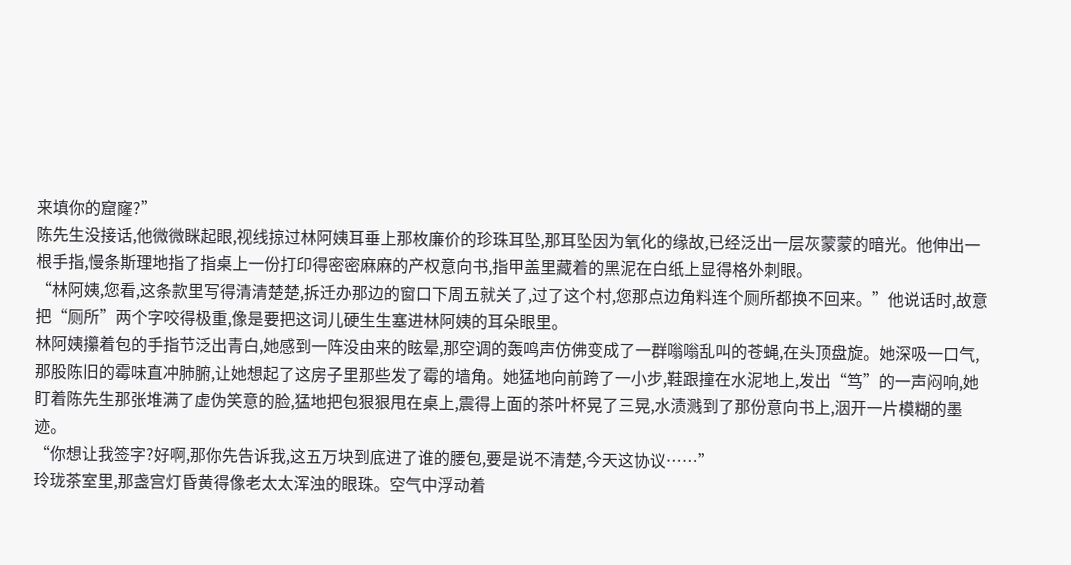来填你的窟窿?”
陈先生没接话,他微微眯起眼,视线掠过林阿姨耳垂上那枚廉价的珍珠耳坠,那耳坠因为氧化的缘故,已经泛出一层灰蒙蒙的暗光。他伸出一根手指,慢条斯理地指了指桌上一份打印得密密麻麻的产权意向书,指甲盖里藏着的黑泥在白纸上显得格外刺眼。
“林阿姨,您看,这条款里写得清清楚楚,拆迁办那边的窗口下周五就关了,过了这个村,您那点边角料连个厕所都换不回来。”他说话时,故意把“厕所”两个字咬得极重,像是要把这词儿硬生生塞进林阿姨的耳朵眼里。
林阿姨攥着包的手指节泛出青白,她感到一阵没由来的眩晕,那空调的轰鸣声仿佛变成了一群嗡嗡乱叫的苍蝇,在头顶盘旋。她深吸一口气,那股陈旧的霉味直冲肺腑,让她想起了这房子里那些发了霉的墙角。她猛地向前跨了一小步,鞋跟撞在水泥地上,发出“笃”的一声闷响,她盯着陈先生那张堆满了虚伪笑意的脸,猛地把包狠狠甩在桌上,震得上面的茶叶杯晃了三晃,水渍溅到了那份意向书上,洇开一片模糊的墨迹。
“你想让我签字?好啊,那你先告诉我,这五万块到底进了谁的腰包,要是说不清楚,今天这协议……”
玲珑茶室里,那盏宫灯昏黄得像老太太浑浊的眼珠。空气中浮动着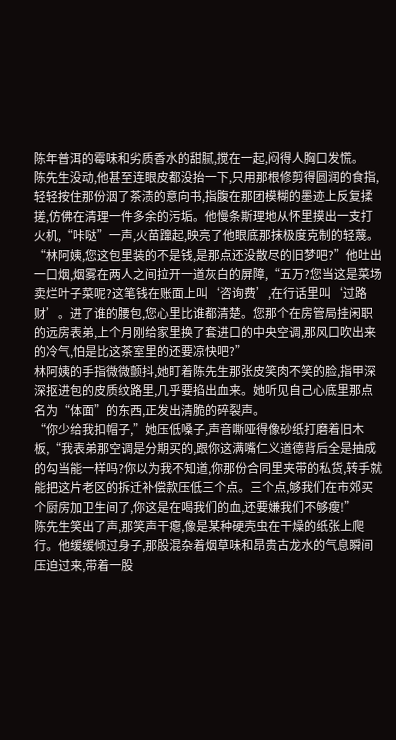陈年普洱的霉味和劣质香水的甜腻,搅在一起,闷得人胸口发慌。
陈先生没动,他甚至连眼皮都没抬一下,只用那根修剪得圆润的食指,轻轻按住那份洇了茶渍的意向书,指腹在那团模糊的墨迹上反复揉搓,仿佛在清理一件多余的污垢。他慢条斯理地从怀里摸出一支打火机,“咔哒”一声,火苗蹿起,映亮了他眼底那抹极度克制的轻蔑。
“林阿姨,您这包里装的不是钱,是那点还没散尽的旧梦吧?”他吐出一口烟,烟雾在两人之间拉开一道灰白的屏障,“五万?您当这是菜场卖烂叶子菜呢?这笔钱在账面上叫‘咨询费’,在行话里叫‘过路财’。进了谁的腰包,您心里比谁都清楚。您那个在房管局挂闲职的远房表弟,上个月刚给家里换了套进口的中央空调,那风口吹出来的冷气,怕是比这茶室里的还要凉快吧?”
林阿姨的手指微微颤抖,她盯着陈先生那张皮笑肉不笑的脸,指甲深深抠进包的皮质纹路里,几乎要掐出血来。她听见自己心底里那点名为“体面”的东西,正发出清脆的碎裂声。
“你少给我扣帽子,”她压低嗓子,声音嘶哑得像砂纸打磨着旧木板,“我表弟那空调是分期买的,跟你这满嘴仁义道德背后全是抽成的勾当能一样吗?你以为我不知道,你那份合同里夹带的私货,转手就能把这片老区的拆迁补偿款压低三个点。三个点,够我们在市郊买个厨房加卫生间了,你这是在喝我们的血,还要嫌我们不够瘦!”
陈先生笑出了声,那笑声干瘪,像是某种硬壳虫在干燥的纸张上爬行。他缓缓倾过身子,那股混杂着烟草味和昂贵古龙水的气息瞬间压迫过来,带着一股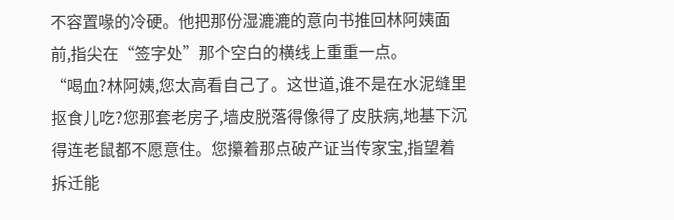不容置喙的冷硬。他把那份湿漉漉的意向书推回林阿姨面前,指尖在“签字处”那个空白的横线上重重一点。
“喝血?林阿姨,您太高看自己了。这世道,谁不是在水泥缝里抠食儿吃?您那套老房子,墙皮脱落得像得了皮肤病,地基下沉得连老鼠都不愿意住。您攥着那点破产证当传家宝,指望着拆迁能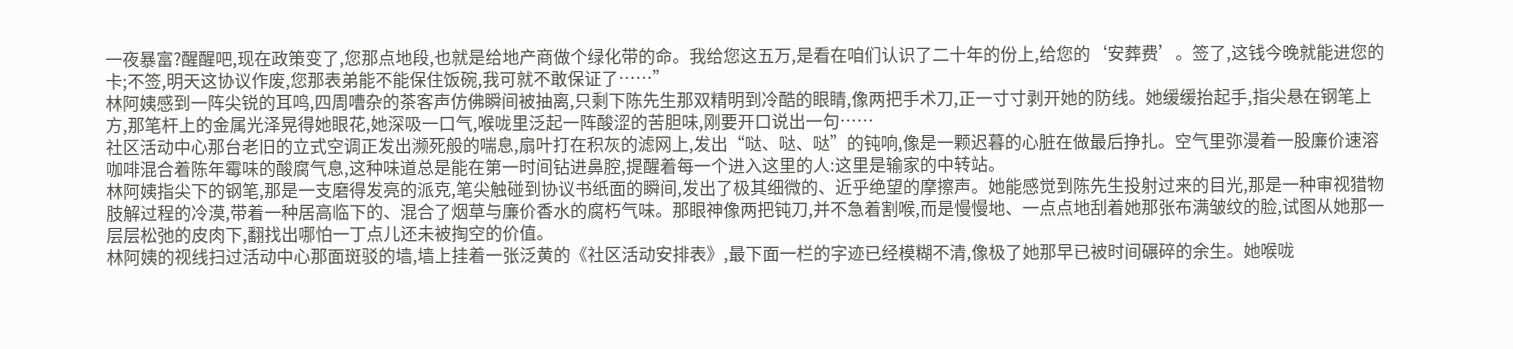一夜暴富?醒醒吧,现在政策变了,您那点地段,也就是给地产商做个绿化带的命。我给您这五万,是看在咱们认识了二十年的份上,给您的‘安葬费’。签了,这钱今晚就能进您的卡;不签,明天这协议作废,您那表弟能不能保住饭碗,我可就不敢保证了……”
林阿姨感到一阵尖锐的耳鸣,四周嘈杂的茶客声仿佛瞬间被抽离,只剩下陈先生那双精明到冷酷的眼睛,像两把手术刀,正一寸寸剥开她的防线。她缓缓抬起手,指尖悬在钢笔上方,那笔杆上的金属光泽晃得她眼花,她深吸一口气,喉咙里泛起一阵酸涩的苦胆味,刚要开口说出一句……
社区活动中心那台老旧的立式空调正发出濒死般的喘息,扇叶打在积灰的滤网上,发出“哒、哒、哒”的钝响,像是一颗迟暮的心脏在做最后挣扎。空气里弥漫着一股廉价速溶咖啡混合着陈年霉味的酸腐气息,这种味道总是能在第一时间钻进鼻腔,提醒着每一个进入这里的人:这里是输家的中转站。
林阿姨指尖下的钢笔,那是一支磨得发亮的派克,笔尖触碰到协议书纸面的瞬间,发出了极其细微的、近乎绝望的摩擦声。她能感觉到陈先生投射过来的目光,那是一种审视猎物肢解过程的冷漠,带着一种居高临下的、混合了烟草与廉价香水的腐朽气味。那眼神像两把钝刀,并不急着割喉,而是慢慢地、一点点地刮着她那张布满皱纹的脸,试图从她那一层层松弛的皮肉下,翻找出哪怕一丁点儿还未被掏空的价值。
林阿姨的视线扫过活动中心那面斑驳的墙,墙上挂着一张泛黄的《社区活动安排表》,最下面一栏的字迹已经模糊不清,像极了她那早已被时间碾碎的余生。她喉咙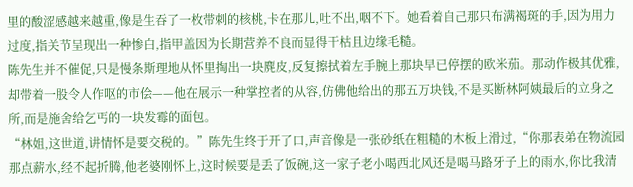里的酸涩感越来越重,像是生吞了一枚带刺的核桃,卡在那儿,吐不出,咽不下。她看着自己那只布满褐斑的手,因为用力过度,指关节呈现出一种惨白,指甲盖因为长期营养不良而显得干枯且边缘毛糙。
陈先生并不催促,只是慢条斯理地从怀里掏出一块麂皮,反复擦拭着左手腕上那块早已停摆的欧米茄。那动作极其优雅,却带着一股令人作呕的市侩——他在展示一种掌控者的从容,仿佛他给出的那五万块钱,不是买断林阿姨最后的立身之所,而是施舍给乞丐的一块发霉的面包。
“林姐,这世道,讲情怀是要交税的。”陈先生终于开了口,声音像是一张砂纸在粗糙的木板上滑过,“你那表弟在物流园那点薪水,经不起折腾,他老婆刚怀上,这时候要是丢了饭碗,这一家子老小喝西北风还是喝马路牙子上的雨水,你比我清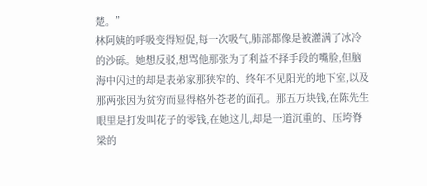楚。”
林阿姨的呼吸变得短促,每一次吸气,肺部都像是被灌满了冰冷的沙砾。她想反驳,想骂他那张为了利益不择手段的嘴脸,但脑海中闪过的却是表弟家那狭窄的、终年不见阳光的地下室,以及那两张因为贫穷而显得格外苍老的面孔。那五万块钱,在陈先生眼里是打发叫花子的零钱,在她这儿,却是一道沉重的、压垮脊梁的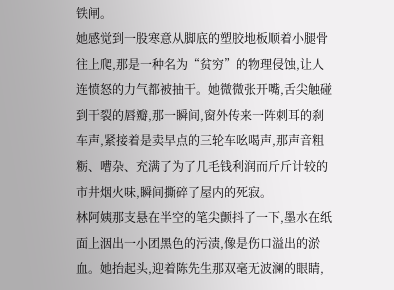铁闸。
她感觉到一股寒意从脚底的塑胶地板顺着小腿骨往上爬,那是一种名为“贫穷”的物理侵蚀,让人连愤怒的力气都被抽干。她微微张开嘴,舌尖触碰到干裂的唇瓣,那一瞬间,窗外传来一阵刺耳的刹车声,紧接着是卖早点的三轮车吆喝声,那声音粗粝、嘈杂、充满了为了几毛钱利润而斤斤计较的市井烟火味,瞬间撕碎了屋内的死寂。
林阿姨那支悬在半空的笔尖颤抖了一下,墨水在纸面上洇出一小团黑色的污渍,像是伤口溢出的淤血。她抬起头,迎着陈先生那双毫无波澜的眼睛,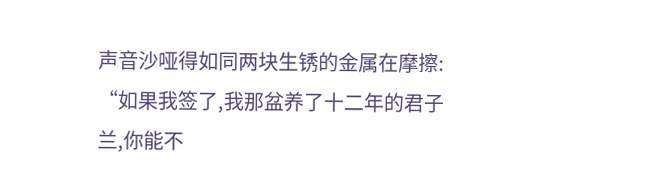声音沙哑得如同两块生锈的金属在摩擦:
“如果我签了,我那盆养了十二年的君子兰,你能不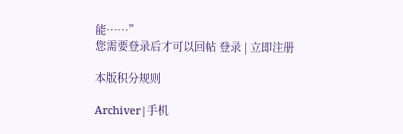能……”
您需要登录后才可以回帖 登录 | 立即注册

本版积分规则

Archiver|手机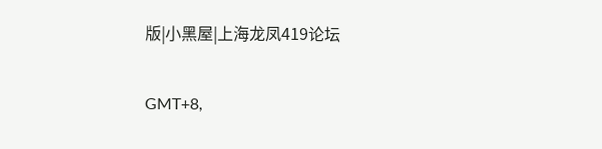版|小黑屋|上海龙凤419论坛

GMT+8,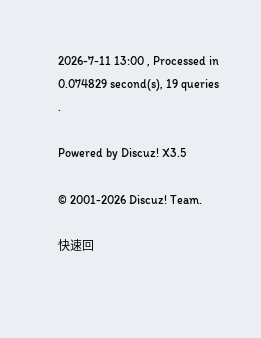2026-7-11 13:00 , Processed in 0.074829 second(s), 19 queries .

Powered by Discuz! X3.5

© 2001-2026 Discuz! Team.

快速回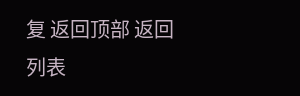复 返回顶部 返回列表